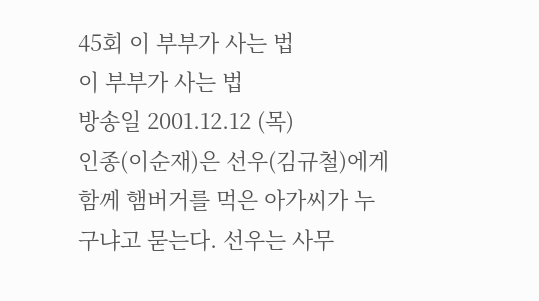45회 이 부부가 사는 법
이 부부가 사는 법
방송일 2001.12.12 (목)
인종(이순재)은 선우(김규철)에게 함께 햄버거를 먹은 아가씨가 누구냐고 묻는다. 선우는 사무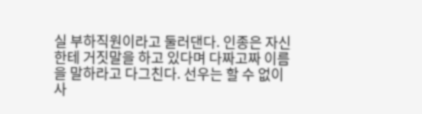실 부하직원이라고 둘러댄다. 인종은 자신한테 거짓말을 하고 있다며 다짜고짜 이름을 말하라고 다그친다. 선우는 할 수 없이 사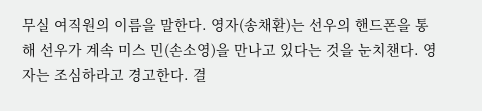무실 여직원의 이름을 말한다. 영자(송채환)는 선우의 핸드폰을 통해 선우가 계속 미스 민(손소영)을 만나고 있다는 것을 눈치챈다. 영자는 조심하라고 경고한다. 결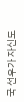국 선우가 자신도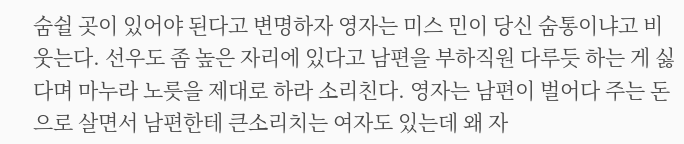숨쉴 곳이 있어야 된다고 변명하자 영자는 미스 민이 당신 숨통이냐고 비웃는다. 선우도 좀 높은 자리에 있다고 남편을 부하직원 다루듯 하는 게 싫다며 마누라 노릇을 제대로 하라 소리친다. 영자는 남편이 벌어다 주는 돈으로 살면서 남편한테 큰소리치는 여자도 있는데 왜 자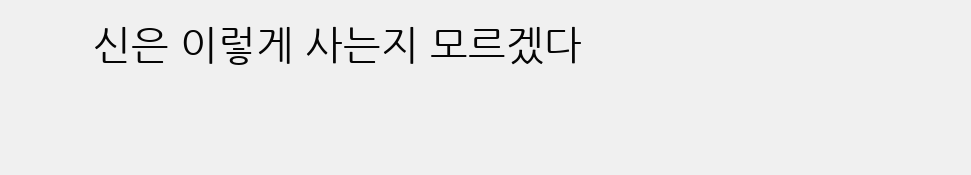신은 이렇게 사는지 모르겠다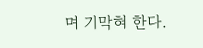며 기막혀 한다.